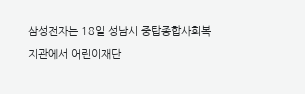삼성전자는 18일 성남시 중탑종합사회복지관에서 어린이재단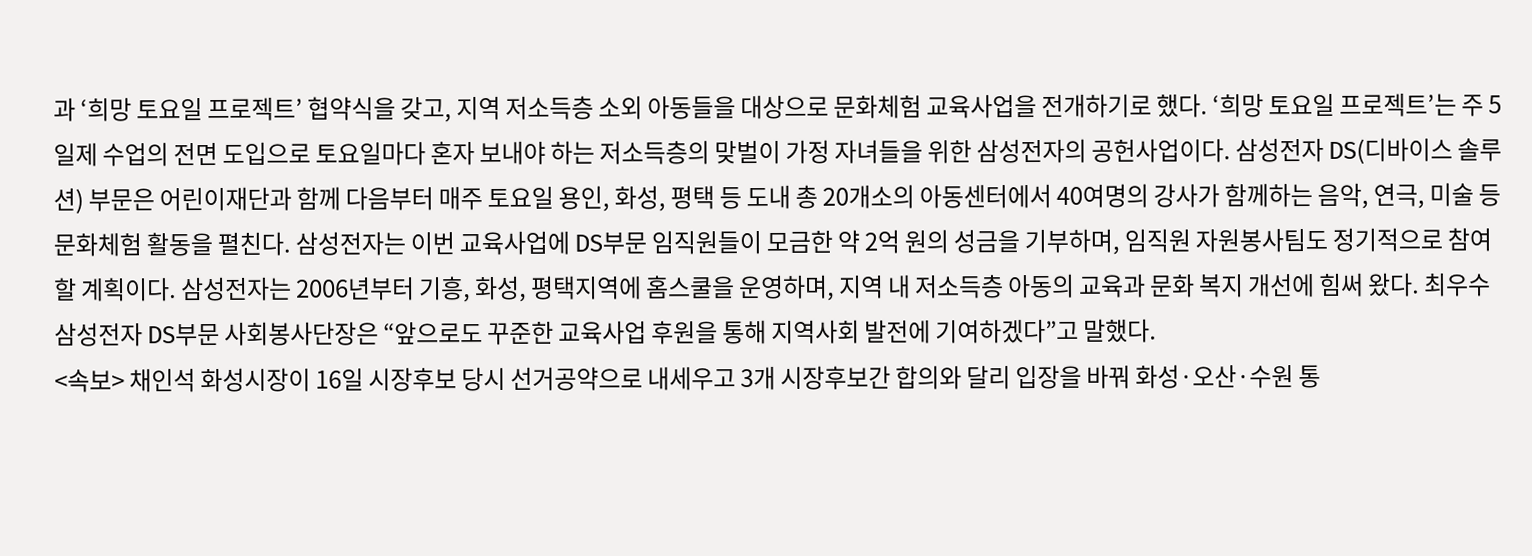과 ‘희망 토요일 프로젝트’ 협약식을 갖고, 지역 저소득층 소외 아동들을 대상으로 문화체험 교육사업을 전개하기로 했다. ‘희망 토요일 프로젝트’는 주 5일제 수업의 전면 도입으로 토요일마다 혼자 보내야 하는 저소득층의 맞벌이 가정 자녀들을 위한 삼성전자의 공헌사업이다. 삼성전자 DS(디바이스 솔루션) 부문은 어린이재단과 함께 다음부터 매주 토요일 용인, 화성, 평택 등 도내 총 20개소의 아동센터에서 40여명의 강사가 함께하는 음악, 연극, 미술 등 문화체험 활동을 펼친다. 삼성전자는 이번 교육사업에 DS부문 임직원들이 모금한 약 2억 원의 성금을 기부하며, 임직원 자원봉사팀도 정기적으로 참여할 계획이다. 삼성전자는 2006년부터 기흥, 화성, 평택지역에 홈스쿨을 운영하며, 지역 내 저소득층 아동의 교육과 문화 복지 개선에 힘써 왔다. 최우수 삼성전자 DS부문 사회봉사단장은 “앞으로도 꾸준한 교육사업 후원을 통해 지역사회 발전에 기여하겠다”고 말했다.
<속보> 채인석 화성시장이 16일 시장후보 당시 선거공약으로 내세우고 3개 시장후보간 합의와 달리 입장을 바꿔 화성·오산·수원 통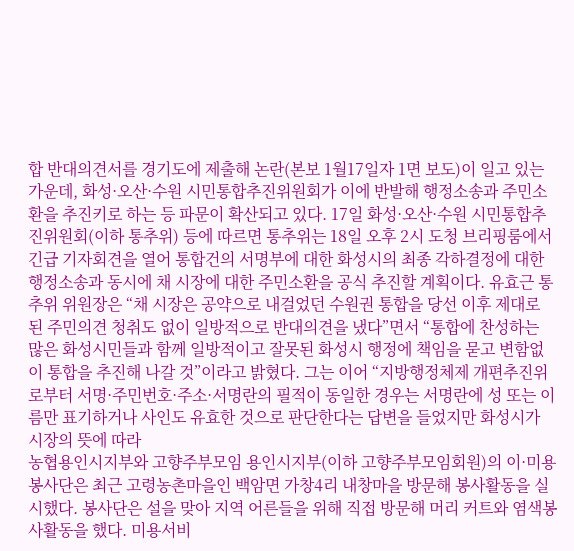합 반대의견서를 경기도에 제출해 논란(본보 1월17일자 1면 보도)이 일고 있는 가운데, 화성·오산·수원 시민통합추진위원회가 이에 반발해 행정소송과 주민소환을 추진키로 하는 등 파문이 확산되고 있다. 17일 화성·오산·수원 시민통합추진위원회(이하 통추위) 등에 따르면 통추위는 18일 오후 2시 도청 브리핑룸에서 긴급 기자회견을 열어 통합건의 서명부에 대한 화성시의 최종 각하결정에 대한 행정소송과 동시에 채 시장에 대한 주민소환을 공식 추진할 계획이다. 유효근 통추위 위원장은 “채 시장은 공약으로 내걸었던 수원권 통합을 당선 이후 제대로 된 주민의견 청취도 없이 일방적으로 반대의견을 냈다”면서 “통합에 찬성하는 많은 화성시민들과 함께 일방적이고 잘못된 화성시 행정에 책임을 묻고 변함없이 통합을 추진해 나갈 것”이라고 밝혔다. 그는 이어 “지방행정체제 개편추진위로부터 서명·주민번호·주소·서명란의 필적이 동일한 경우는 서명란에 성 또는 이름만 표기하거나 사인도 유효한 것으로 판단한다는 답변을 들었지만 화성시가 시장의 뜻에 따라
농협용인시지부와 고향주부모임 용인시지부(이하 고향주부모임회원)의 이·미용 봉사단은 최근 고령농촌마을인 백암면 가창4리 내창마을 방문해 봉사활동을 실시했다. 봉사단은 설을 맞아 지역 어른들을 위해 직접 방문해 머리 커트와 염색봉사활동을 했다. 미용서비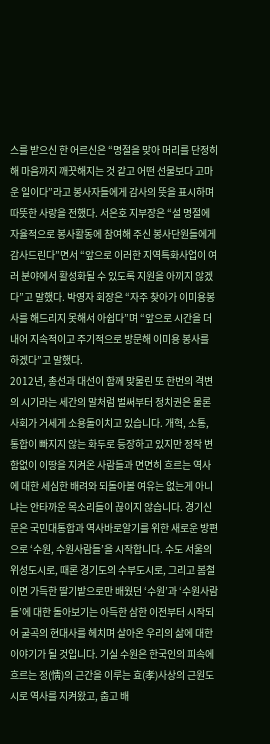스를 받으신 한 어르신은 “명절을 맞아 머리를 단정히 해 마음까지 깨끗해지는 것 같고 어떤 선물보다 고마운 일이다”라고 봉사자들에게 감사의 뜻을 표시하며 따뜻한 사랑을 전했다. 서은호 지부장은 “설 명절에 자율적으로 봉사활동에 참여해 주신 봉사단원들에게 감사드린다”면서 “앞으로 이러한 지역특화사업이 여러 분야에서 활성화될 수 있도록 지원을 아끼지 않겠다”고 말했다. 박영자 회장은 “자주 찾아가 이미용봉사를 해드리지 못해서 아쉽다”며 “앞으로 시간을 더 내어 지속적이고 주기적으로 방문해 이미용 봉사를 하겠다”고 말했다.
2012년, 총선과 대선이 함께 맞물린 또 한번의 격변의 시기라는 세간의 말처럼 벌써부터 정치권은 물론 사회가 거세게 소용돌이치고 있습니다. 개혁, 소통, 통합이 빠지지 않는 화두로 등장하고 있지만 정작 변함없이 이땅을 지켜온 사람들과 면면히 흐르는 역사에 대한 세심한 배려와 되돌아볼 여유는 없는게 아니냐는 안타까운 목소리들이 끊이지 않습니다. 경기신문은 국민대통합과 역사바로알기를 위한 새로운 방편으로 ‘수원, 수원사람들’을 시작합니다. 수도 서울의 위성도시로, 때론 경기도의 수부도시로, 그리고 봄철이면 가득한 딸기밭으로만 배웠던 ‘수원’과 ‘수원사람들’에 대한 돌아보기는 아득한 삼한 이전부터 시작되어 굴곡의 현대사를 헤치며 살아온 우리의 삶에 대한 이야기가 될 것입니다. 기실 수원은 한국인의 피속에 흐르는 정(情)의 근간을 이루는 효(孝)사상의 근원도시로 역사를 지켜왔고, 춥고 배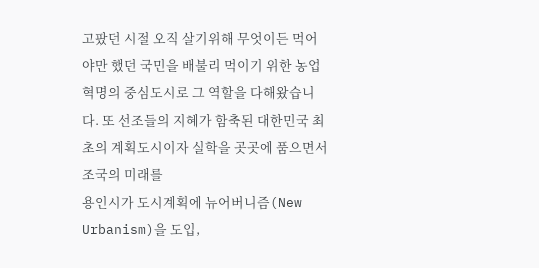고팠던 시절 오직 살기위해 무엇이든 먹어야만 했던 국민을 배불리 먹이기 위한 농업혁명의 중심도시로 그 역할을 다해왔습니다. 또 선조들의 지혜가 함축된 대한민국 최초의 계획도시이자 실학을 곳곳에 품으면서 조국의 미래를
용인시가 도시계획에 뉴어버니즘(New Urbanism)을 도입,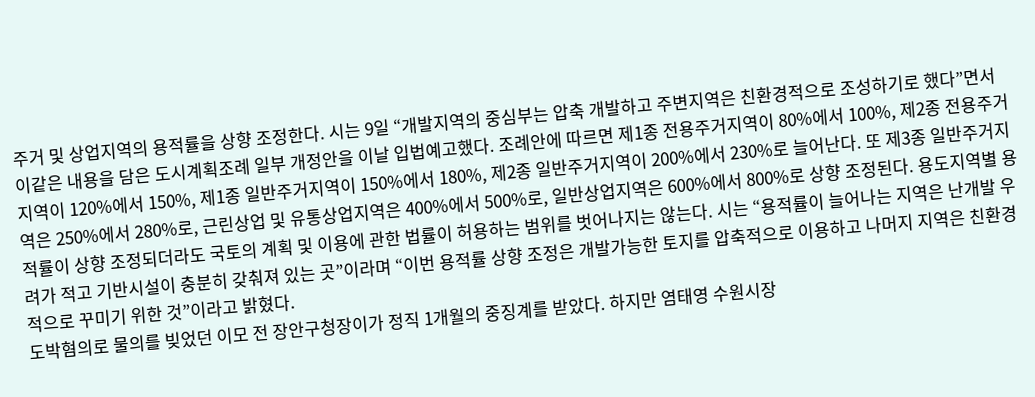주거 및 상업지역의 용적률을 상향 조정한다. 시는 9일 “개발지역의 중심부는 압축 개발하고 주변지역은 친환경적으로 조성하기로 했다”면서 이같은 내용을 담은 도시계획조례 일부 개정안을 이날 입법예고했다. 조례안에 따르면 제1종 전용주거지역이 80%에서 100%, 제2종 전용주거지역이 120%에서 150%, 제1종 일반주거지역이 150%에서 180%, 제2종 일반주거지역이 200%에서 230%로 늘어난다. 또 제3종 일반주거지역은 250%에서 280%로, 근린상업 및 유통상업지역은 400%에서 500%로, 일반상업지역은 600%에서 800%로 상향 조정된다. 용도지역별 용적률이 상향 조정되더라도 국토의 계획 및 이용에 관한 법률이 허용하는 범위를 벗어나지는 않는다. 시는 “용적률이 늘어나는 지역은 난개발 우려가 적고 기반시설이 충분히 갖춰져 있는 곳”이라며 “이번 용적률 상향 조정은 개발가능한 토지를 압축적으로 이용하고 나머지 지역은 친환경적으로 꾸미기 위한 것”이라고 밝혔다.
도박혐의로 물의를 빚었던 이모 전 장안구청장이가 정직 1개월의 중징계를 받았다. 하지만 염태영 수원시장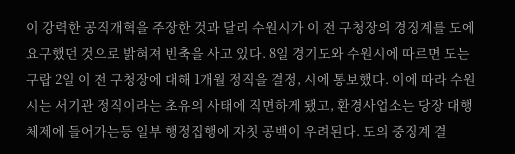이 강력한 공직개혁을 주장한 것과 달리 수원시가 이 전 구청장의 경징계를 도에 요구했던 것으로 밝혀져 빈축을 사고 있다. 8일 경기도와 수원시에 따르면 도는 구랍 2일 이 전 구청장에 대해 1개월 정직을 결정, 시에 통보했다. 이에 따라 수원시는 서기관 정직이라는 초유의 사태에 직면하게 됐고, 환경사업소는 당장 대행체제에 들어가는등 일부 행정집행에 자칫 공백이 우려된다. 도의 중징계 결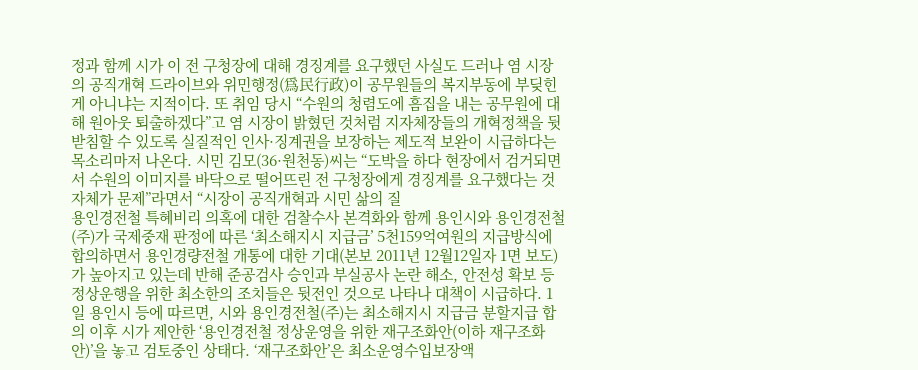정과 함께 시가 이 전 구청장에 대해 경징계를 요구했던 사실도 드러나 염 시장의 공직개혁 드라이브와 위민행정(爲民行政)이 공무원들의 복지부동에 부딪힌게 아니냐는 지적이다. 또 취임 당시 “수원의 청렴도에 흠집을 내는 공무원에 대해 원아웃 퇴출하겠다”고 염 시장이 밝혔던 것처럼 지자체장들의 개혁정책을 뒷받침할 수 있도록 실질적인 인사·징계권을 보장하는 제도적 보완이 시급하다는 목소리마저 나온다. 시민 김모(36·원천동)씨는 “도박을 하다 현장에서 검거되면서 수원의 이미지를 바닥으로 떨어뜨린 전 구청장에게 경징계를 요구했다는 것 자체가 문제”라면서 “시장이 공직개혁과 시민 삶의 질
용인경전철 특혜비리 의혹에 대한 검찰수사 본격화와 함께 용인시와 용인경전철(주)가 국제중재 판정에 따른 ‘최소해지시 지급금’ 5천159억여원의 지급방식에 합의하면서 용인경량전철 개통에 대한 기대(본보 2011년 12월12일자 1면 보도)가 높아지고 있는데 반해 준공검사 승인과 부실공사 논란 해소, 안전성 확보 등 정상운행을 위한 최소한의 조치들은 뒷전인 것으로 나타나 대책이 시급하다. 1일 용인시 등에 따르면, 시와 용인경전철(주)는 최소해지시 지급금 분할지급 합의 이후 시가 제안한 ‘용인경전철 정상운영을 위한 재구조화안(이하 재구조화안)’을 놓고 검토중인 상태다. ‘재구조화안’은 최소운영수입보장액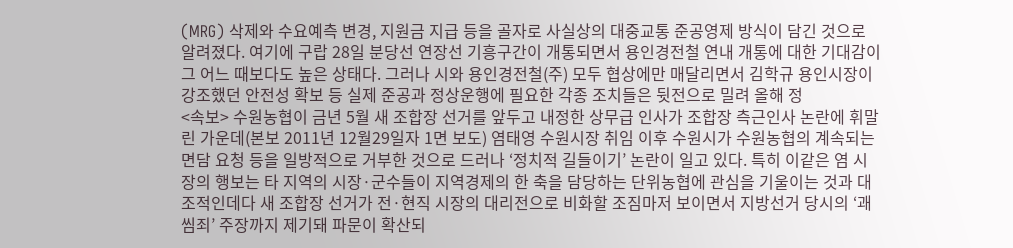(MRG) 삭제와 수요예측 변경, 지원금 지급 등을 골자로 사실상의 대중교통 준공영제 방식이 담긴 것으로 알려졌다. 여기에 구랍 28일 분당선 연장선 기흥구간이 개통되면서 용인경전철 연내 개통에 대한 기대감이 그 어느 때보다도 높은 상태다. 그러나 시와 용인경전철(주) 모두 협상에만 매달리면서 김학규 용인시장이 강조했던 안전성 확보 등 실제 준공과 정상운행에 필요한 각종 조치들은 뒷전으로 밀려 올해 정
<속보> 수원농협이 금년 5월 새 조합장 선거를 앞두고 내정한 상무급 인사가 조합장 측근인사 논란에 휘말린 가운데(본보 2011년 12월29일자 1면 보도) 염태영 수원시장 취임 이후 수원시가 수원농협의 계속되는 면담 요청 등을 일방적으로 거부한 것으로 드러나 ‘정치적 길들이기’ 논란이 일고 있다. 특히 이같은 염 시장의 행보는 타 지역의 시장·군수들이 지역경제의 한 축을 담당하는 단위농협에 관심을 기울이는 것과 대조적인데다 새 조합장 선거가 전·현직 시장의 대리전으로 비화할 조짐마저 보이면서 지방선거 당시의 ‘괘씸죄’ 주장까지 제기돼 파문이 확산되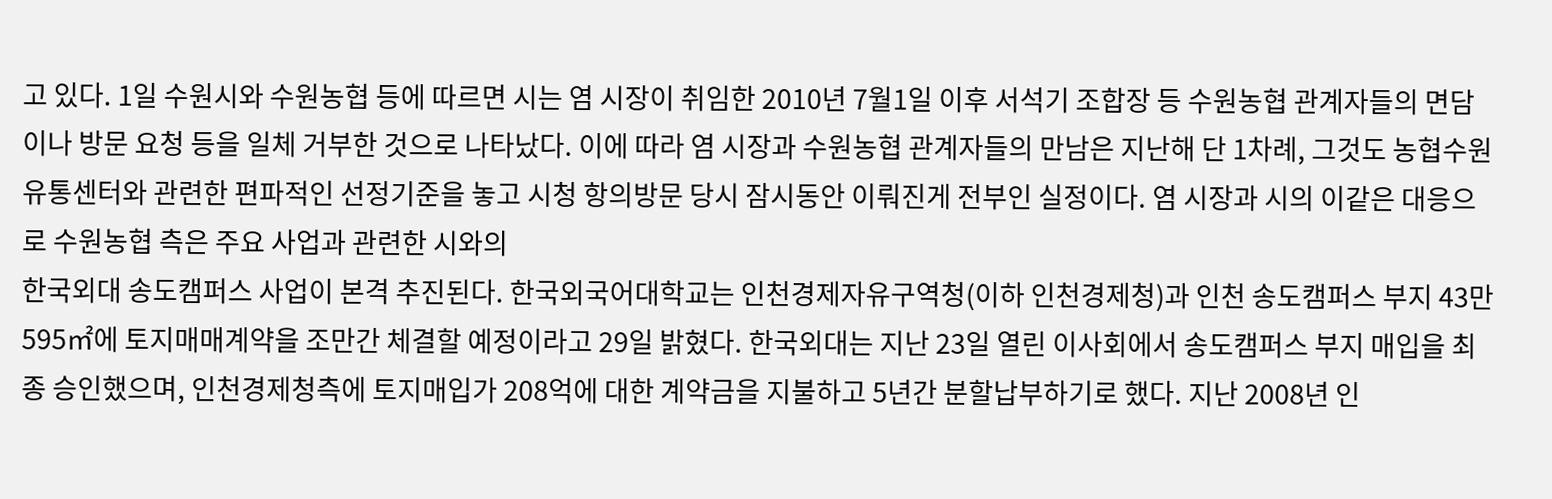고 있다. 1일 수원시와 수원농협 등에 따르면 시는 염 시장이 취임한 2010년 7월1일 이후 서석기 조합장 등 수원농협 관계자들의 면담이나 방문 요청 등을 일체 거부한 것으로 나타났다. 이에 따라 염 시장과 수원농협 관계자들의 만남은 지난해 단 1차례, 그것도 농협수원유통센터와 관련한 편파적인 선정기준을 놓고 시청 항의방문 당시 잠시동안 이뤄진게 전부인 실정이다. 염 시장과 시의 이같은 대응으로 수원농협 측은 주요 사업과 관련한 시와의
한국외대 송도캠퍼스 사업이 본격 추진된다. 한국외국어대학교는 인천경제자유구역청(이하 인천경제청)과 인천 송도캠퍼스 부지 43만595㎡에 토지매매계약을 조만간 체결할 예정이라고 29일 밝혔다. 한국외대는 지난 23일 열린 이사회에서 송도캠퍼스 부지 매입을 최종 승인했으며, 인천경제청측에 토지매입가 208억에 대한 계약금을 지불하고 5년간 분할납부하기로 했다. 지난 2008년 인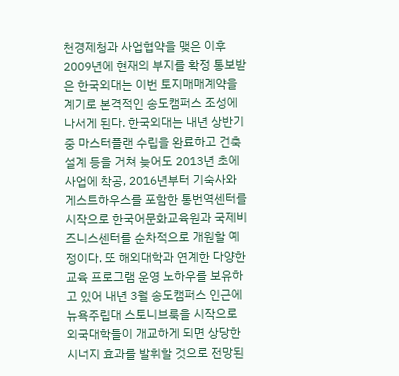천경제청과 사업협약을 맺은 이후 2009년에 현재의 부지를 확정 통보받은 한국외대는 이번 토지매매계약을 계기로 본격적인 송도캠퍼스 조성에 나서게 된다. 한국외대는 내년 상반기 중 마스터플랜 수립을 완료하고 건축설계 등을 거쳐 늦어도 2013년 초에 사업에 착공, 2016년부터 기숙사와 게스트하우스를 포함한 통번역센터를 시작으로 한국어문화교육원과 국제비즈니스센터를 순차적으로 개원할 예정이다. 또 해외대학과 연계한 다양한 교육 프로그램 운영 노하우를 보유하고 있어 내년 3월 송도캠퍼스 인근에 뉴욕주립대 스토니브룩을 시작으로 외국대학들이 개교하게 되면 상당한 시너지 효과를 발휘할 것으로 전망된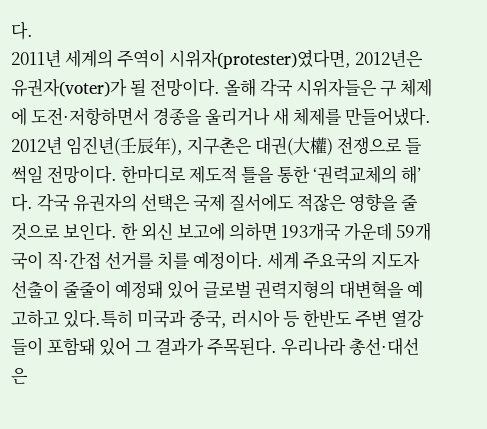다.
2011년 세계의 주역이 시위자(protester)였다면, 2012년은 유권자(voter)가 될 전망이다. 올해 각국 시위자들은 구 체제에 도전·저항하면서 경종을 울리거나 새 체제를 만들어냈다. 2012년 임진년(壬辰年), 지구촌은 대권(大權) 전쟁으로 들썩일 전망이다. 한마디로 제도적 틀을 통한 ‘권력교체의 해’다. 각국 유권자의 선택은 국제 질서에도 적잖은 영향을 줄 것으로 보인다. 한 외신 보고에 의하면 193개국 가운데 59개국이 직·간접 선거를 치를 예정이다. 세계 주요국의 지도자 선출이 줄줄이 예정돼 있어 글로벌 권력지형의 대변혁을 예고하고 있다.특히 미국과 중국, 러시아 등 한반도 주변 열강들이 포함돼 있어 그 결과가 주목된다. 우리나라 총선·대선은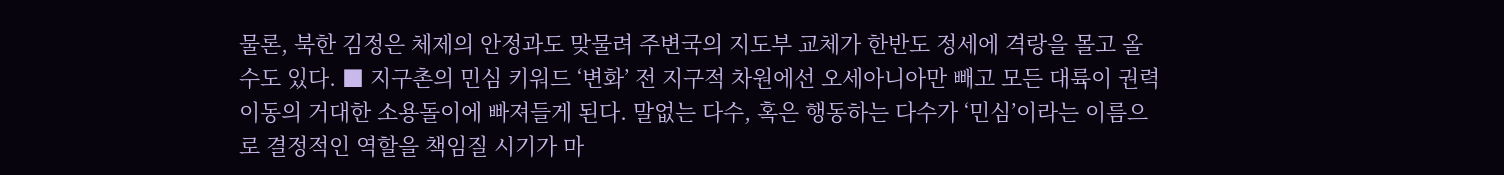물론, 북한 김정은 체제의 안정과도 맞물려 주변국의 지도부 교체가 한반도 정세에 격랑을 몰고 올 수도 있다. ■ 지구촌의 민심 키워드 ‘변화’ 전 지구적 차원에선 오세아니아만 빼고 모든 대륙이 권력이동의 거대한 소용돌이에 빠져들게 된다. 말없는 다수, 혹은 행동하는 다수가 ‘민심’이라는 이름으로 결정적인 역할을 책임질 시기가 마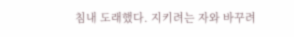침내 도래했다. 지키려는 자와 바꾸려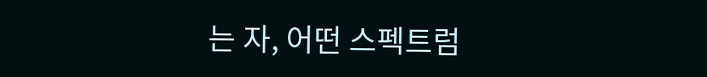는 자, 어떤 스펙트럼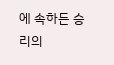에 속하든 승리의